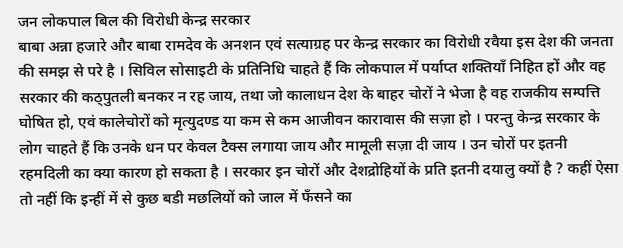जन लोकपाल बिल की विरोधी केन्द्र सरकार
बाबा अन्ना हजारे और बाबा रामदेव के अनशन एवं सत्याग्रह पर केन्द्र सरकार का विरोधी रवैया इस देश की जनता की समझ से परे है । सिविल सोसाइटी के प्रतिनिधि चाहते हैं कि लोकपाल में पर्याप्त शक्तियाँ निहित हों और वह सरकार की कठ्पुतली बनकर न रह जाय, तथा जो कालाधन देश के बाहर चोरों ने भेजा है वह राजकीय सम्पत्ति घोषित हो, एवं कालेचोरों को मृत्युदण्ड या कम से कम आजीवन कारावास की सज़ा हो । परन्तु केन्द्र सरकार के लोग चाहते हैं कि उनके धन पर केवल टैक्स लगाया जाय और मामूली सज़ा दी जाय । उन चोरों पर इतनी रहमदिली का क्या कारण हो सकता है । सरकार इन चोरों और देशद्रोहियों के प्रति इतनी दयालु क्यों है ? कहीं ऐसा तो नहीं कि इन्हीं में से कुछ बडी मछलियों को जाल में फँसने का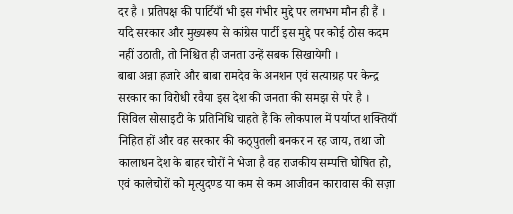दर है । प्रतिपक्ष की पार्टियाँ भी इस गंभीर मुद्दे पर लगभग मौन ही हैं । यदि सरकार और मुख्यरूप से कांग्रेस पार्टी इस मुद्दे पर कोई ठोस कदम नहीं उठाती, तो निश्चित ही जनता उन्हें सबक सिखायेगी ।
बाबा अन्ना हजारे और बाबा रामदेव के अनशन एवं सत्याग्रह पर केन्द्र सरकार का विरोधी रवैया इस देश की जनता की समझ से परे है । सिविल सोसाइटी के प्रतिनिधि चाहते हैं कि लोकपाल में पर्याप्त शक्तियाँ निहित हों और वह सरकार की कठ्पुतली बनकर न रह जाय, तथा जो कालाधन देश के बाहर चोरों ने भेजा है वह राजकीय सम्पत्ति घोषित हो, एवं कालेचोरों को मृत्युदण्ड या कम से कम आजीवन कारावास की सज़ा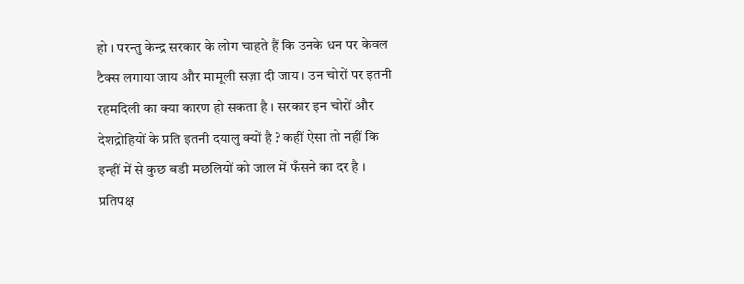हो । परन्तु केन्द्र सरकार के लोग चाहते हैं कि उनके धन पर केवल टैक्स लगाया जाय और मामूली सज़ा दी जाय । उन चोरों पर इतनी रहमदिली का क्या कारण हो सकता है । सरकार इन चोरों और देशद्रोहियों के प्रति इतनी दयालु क्यों है ? कहीं ऐसा तो नहीं कि इन्हीं में से कुछ बडी मछलियों को जाल में फँसने का दर है । प्रतिपक्ष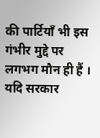की पार्टियाँ भी इस गंभीर मुद्दे पर लगभग मौन ही हैं । यदि सरकार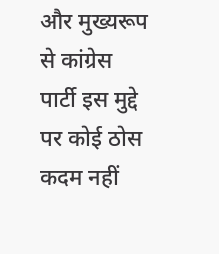और मुख्यरूप से कांग्रेस पार्टी इस मुद्दे पर कोई ठोस कदम नहीं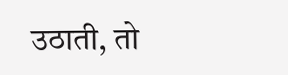उठाती, तो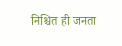निश्चित ही जनता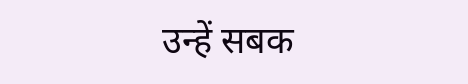उन्हें सबक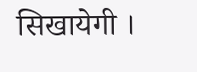सिखायेगी ।